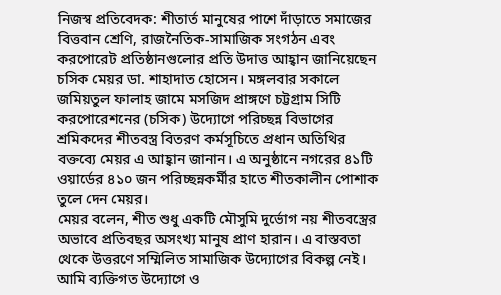নিজস্ব প্রতিবেদক: শীতার্ত মানুষের পাশে দাঁড়াতে সমাজের বিত্তবান শ্রেণি, রাজনৈতিক-সামাজিক সংগঠন এবং করপোরেট প্রতিষ্ঠানগুলোর প্রতি উদাত্ত আহ্বান জানিয়েছেন চসিক মেয়র ডা. শাহাদাত হোসেন। মঙ্গলবার সকালে জমিয়তুল ফালাহ জামে মসজিদ প্রাঙ্গণে চট্টগ্রাম সিটি করপোরেশনের (চসিক) উদ্যোগে পরিচ্ছন্ন বিভাগের শ্রমিকদের শীতবস্ত্র বিতরণ কর্মসূচিতে প্রধান অতিথির বক্তব্যে মেয়র এ আহ্বান জানান। এ অনুষ্ঠানে নগরের ৪১টি ওয়ার্ডের ৪১০ জন পরিচ্ছন্নকর্মীর হাতে শীতকালীন পোশাক তুলে দেন মেয়র।
মেয়র বলেন, শীত শুধু একটি মৌসুমি দুর্ভোগ নয় শীতবস্ত্রের অভাবে প্রতিবছর অসংখ্য মানুষ প্রাণ হারান। এ বাস্তবতা থেকে উত্তরণে সম্মিলিত সামাজিক উদ্যোগের বিকল্প নেই। আমি ব্যক্তিগত উদ্যোগে ও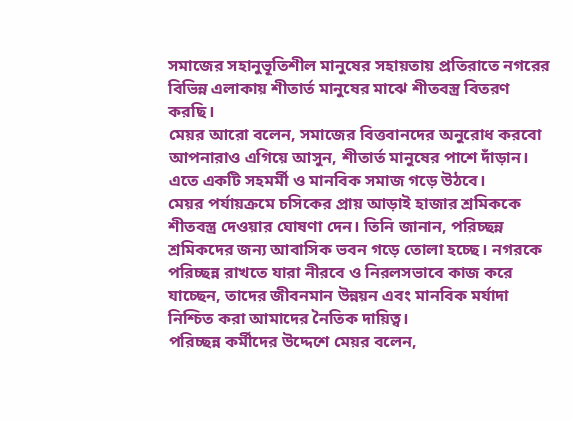সমাজের সহানুভূতিশীল মানুষের সহায়তায় প্রতিরাতে নগরের বিভিন্ন এলাকায় শীতার্ত মানুষের মাঝে শীতবস্ত্র বিতরণ করছি।
মেয়র আরো বলেন, সমাজের বিত্তবানদের অনুরোধ করবো আপনারাও এগিয়ে আসুন, শীতার্ত মানুষের পাশে দাঁড়ান। এতে একটি সহমর্মী ও মানবিক সমাজ গড়ে উঠবে।
মেয়র পর্যায়ক্রমে চসিকের প্রায় আড়াই হাজার শ্রমিককে শীতবস্ত্র দেওয়ার ঘোষণা দেন। তিনি জানান, পরিচ্ছন্ন শ্রমিকদের জন্য আবাসিক ভবন গড়ে তোলা হচ্ছে। নগরকে পরিচ্ছন্ন রাখতে যারা নীরবে ও নিরলসভাবে কাজ করে যাচ্ছেন, তাদের জীবনমান উন্নয়ন এবং মানবিক মর্যাদা নিশ্চিত করা আমাদের নৈতিক দায়িত্ব।
পরিচ্ছন্ন কর্মীদের উদ্দেশে মেয়র বলেন,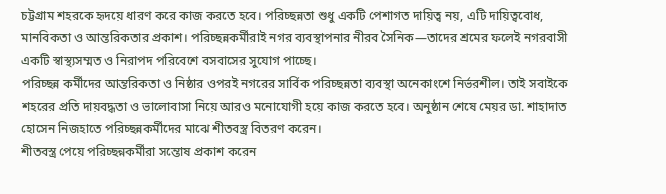চট্টগ্রাম শহরকে হৃদয়ে ধারণ করে কাজ করতে হবে। পরিচ্ছন্নতা শুধু একটি পেশাগত দায়িত্ব নয়, এটি দায়িত্ববোধ, মানবিকতা ও আন্তরিকতার প্রকাশ। পরিচ্ছন্নকর্মীরাই নগর ব্যবস্থাপনার নীরব সৈনিক—তাদের শ্রমের ফলেই নগরবাসী একটি স্বাস্থ্যসম্মত ও নিরাপদ পরিবেশে বসবাসের সুযোগ পাচ্ছে।
পরিচ্ছন্ন কর্মীদের আন্তরিকতা ও নিষ্ঠার ওপরই নগরের সার্বিক পরিচ্ছন্নতা ব্যবস্থা অনেকাংশে নির্ভরশীল। তাই সবাইকে শহরের প্রতি দায়বদ্ধতা ও ভালোবাসা নিয়ে আরও মনোযোগী হয়ে কাজ করতে হবে। অনুষ্ঠান শেষে মেয়র ডা. শাহাদাত হোসেন নিজহাতে পরিচ্ছন্নকর্মীদের মাঝে শীতবস্ত্র বিতরণ করেন।
শীতবস্ত্র পেয়ে পরিচ্ছন্নকর্মীরা সন্তোষ প্রকাশ করেন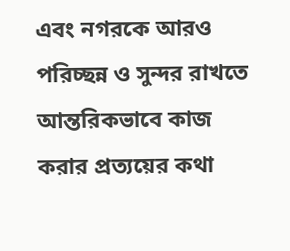এবং নগরকে আরও পরিচ্ছন্ন ও সুন্দর রাখতে আন্তরিকভাবে কাজ করার প্রত্যয়ের কথা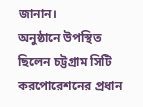জানান।
অনুষ্ঠানে উপস্থিত ছিলেন চট্টগ্রাম সিটি করপোরেশনের প্রধান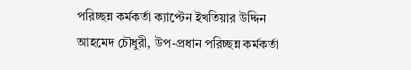পরিচ্ছন্ন কর্মকর্তা ক্যাপ্টেন ইখতিয়ার উদ্দিন আহমেদ চৌধুরী, উপ-প্রধান পরিচ্ছন্ন কর্মকর্তা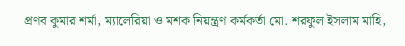প্রণব কুমার শর্মা, ম্যালেরিয়া ও মশক নিয়ন্ত্রণ কর্মকর্তা মো. শরফুল ইসলাম মাহি,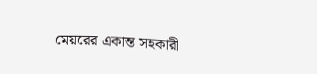মেয়রের একান্ত সহকারী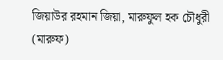জিয়াউর রহমান জিয়া, মারুফুল হক চৌধুরী (মারুফ)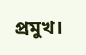প্রমুখ।